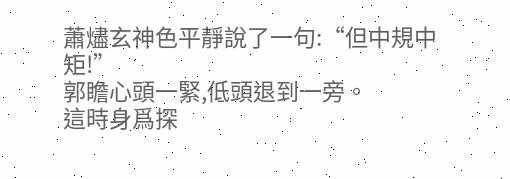蕭燼玄神色平靜說了一句:“但中規中矩!”
郭瞻心頭一緊,低頭退到一旁。
這時身爲探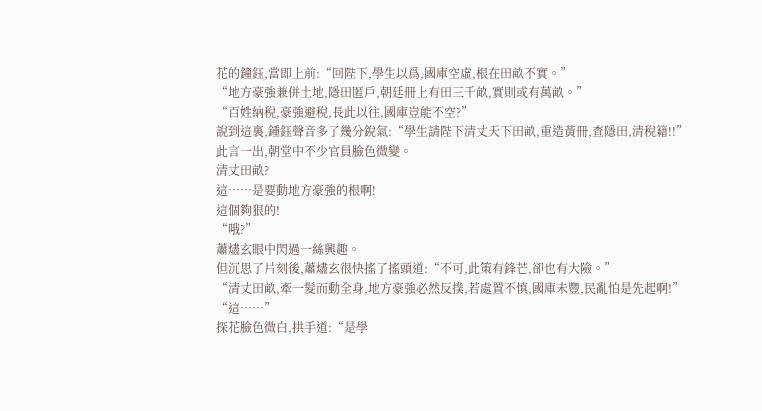花的鐘鈺,當即上前:“回陛下,學生以爲,國庫空虛,根在田畝不實。”
“地方豪強兼併土地,隱田匿戶,朝廷冊上有田三千畝,實則或有萬畝。”
“百姓納稅,豪強避稅,長此以往,國庫豈能不空?”
說到這裏,鍾鈺聲音多了幾分銳氣:“學生請陛下清丈天下田畝,重造黃冊,查隱田,清稅籍!!”
此言一出,朝堂中不少官員臉色微變。
清丈田畝?
這……是要動地方豪強的根啊!
這個夠狠的!
“哦?”
蕭燼玄眼中閃過一絲興趣。
但沉思了片刻後,蕭燼玄很快搖了搖頭道:“不可,此策有鋒芒,卻也有大險。”
“清丈田畝,牽一髮而動全身,地方豪強必然反撲,若處置不慎,國庫未豐,民亂怕是先起啊!”
“這……”
探花臉色微白,拱手道:“是學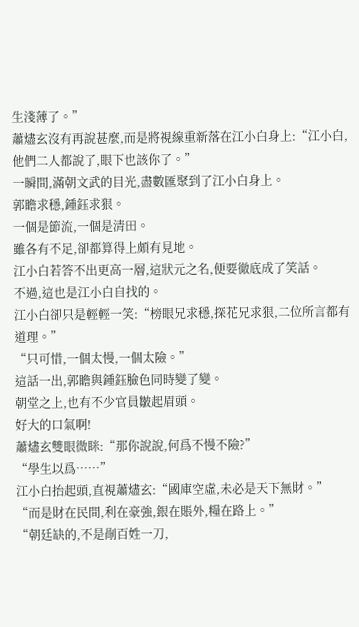生淺薄了。”
蕭燼玄沒有再說甚麼,而是將視線重新落在江小白身上:“江小白,他們二人都說了,眼下也該你了。”
一瞬間,滿朝文武的目光,盡數匯聚到了江小白身上。
郭瞻求穩,鍾鈺求狠。
一個是節流,一個是清田。
雖各有不足,卻都算得上頗有見地。
江小白若答不出更高一層,這狀元之名,便要徹底成了笑話。
不過,這也是江小白自找的。
江小白卻只是輕輕一笑:“榜眼兄求穩,探花兄求狠,二位所言都有道理。”
“只可惜,一個太慢,一個太險。”
這話一出,郭瞻與鍾鈺臉色同時變了變。
朝堂之上,也有不少官員皺起眉頭。
好大的口氣啊!
蕭燼玄雙眼微眯:“那你說說,何爲不慢不險?”
“學生以爲……”
江小白抬起頭,直視蕭燼玄:“國庫空虛,未必是天下無財。”
“而是財在民間,利在豪強,銀在賬外,糧在路上。”
“朝廷缺的,不是剮百姓一刀,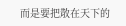而是要把散在天下的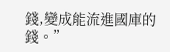錢,變成能流進國庫的錢。”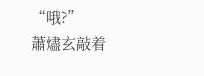“哦?”
蕭燼玄敲着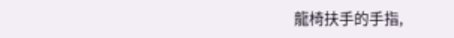龍椅扶手的手指,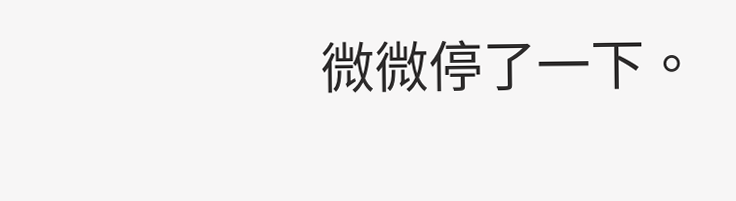微微停了一下。